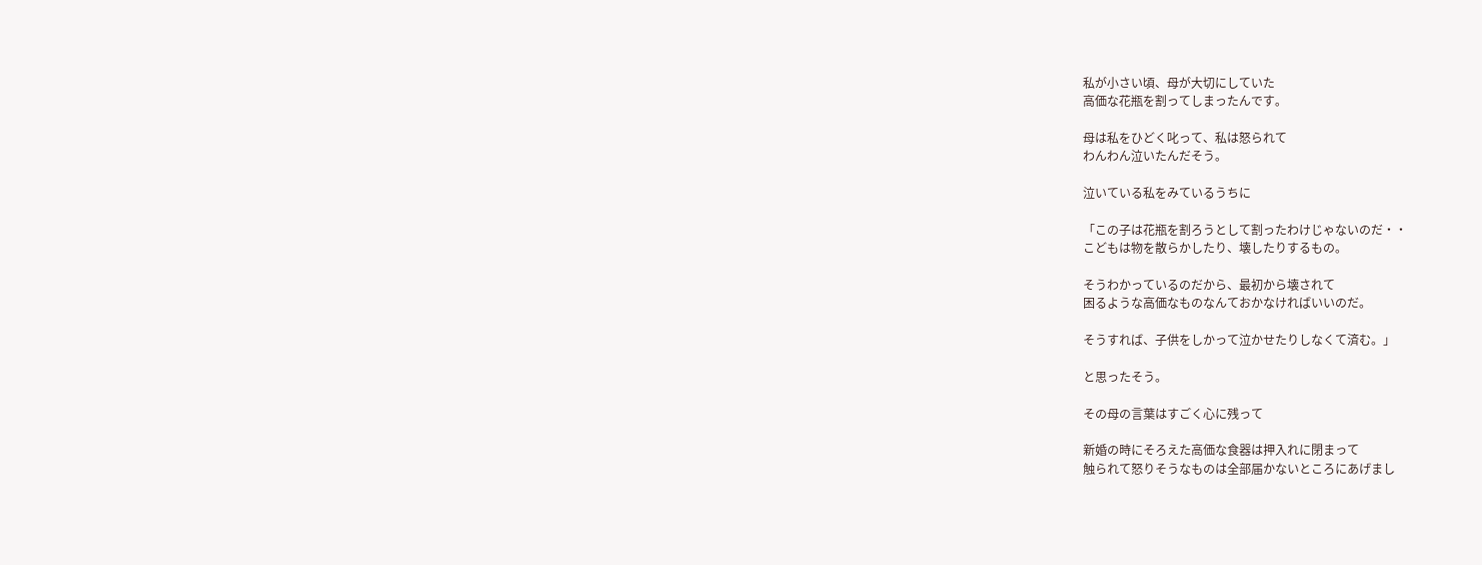私が小さい頃、母が大切にしていた
高価な花瓶を割ってしまったんです。

母は私をひどく叱って、私は怒られて
わんわん泣いたんだそう。

泣いている私をみているうちに

「この子は花瓶を割ろうとして割ったわけじゃないのだ・・
こどもは物を散らかしたり、壊したりするもの。

そうわかっているのだから、最初から壊されて
困るような高価なものなんておかなければいいのだ。

そうすれば、子供をしかって泣かせたりしなくて済む。」

と思ったそう。

その母の言葉はすごく心に残って

新婚の時にそろえた高価な食器は押入れに閉まって
触られて怒りそうなものは全部届かないところにあげまし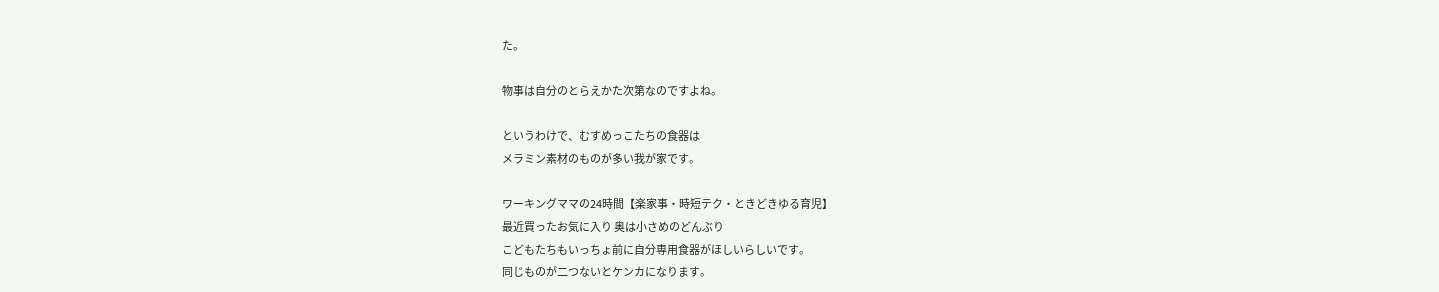た。

物事は自分のとらえかた次第なのですよね。

というわけで、むすめっこたちの食器は
メラミン素材のものが多い我が家です。

ワーキングママの24時間【楽家事・時短テク・ときどきゆる育児】
最近買ったお気に入り 奥は小さめのどんぶり
こどもたちもいっちょ前に自分専用食器がほしいらしいです。
同じものが二つないとケンカになります。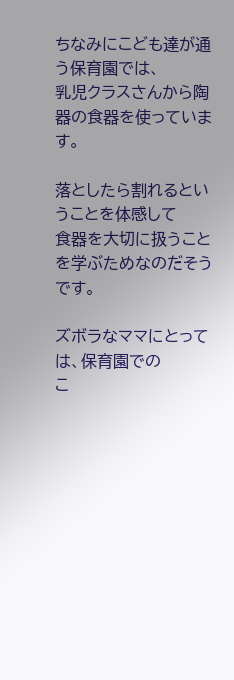ちなみにこども達が通う保育園では、
乳児クラスさんから陶器の食器を使っています。

落としたら割れるということを体感して
食器を大切に扱うことを学ぶためなのだそうです。

ズボラなママにとっては、保育園での
こ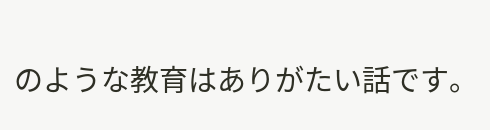のような教育はありがたい話です。